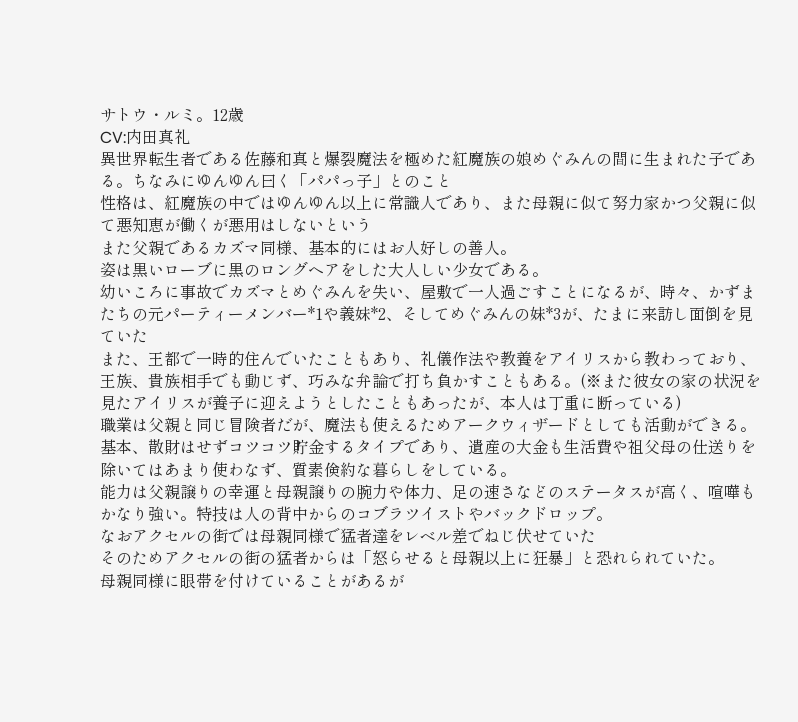サトウ・ルミ。12歳
CV:内田真礼
異世界転生者である佐藤和真と爆裂魔法を極めた紅魔族の娘めぐみんの間に生まれた子である。ちなみにゆんゆん曰く「パパっ子」とのこと
性格は、紅魔族の中ではゆんゆん以上に常識人であり、また母親に似て努力家かつ父親に似て悪知恵が働くが悪用はしないという
また父親であるカズマ同様、基本的にはお人好しの善人。
姿は黒いローブに黒のロングヘアをした大人しい少女である。
幼いころに事故でカズマとめぐみんを失い、屋敷で一人過ごすことになるが、時々、かずまたちの元パーティーメンバー*1や義妹*2、そしてめぐみんの妹*3が、たまに来訪し面倒を見ていた
また、王都で一時的住んでいたこともあり、礼儀作法や教養をアイリスから教わっており、王族、貴族相手でも動じず、巧みな弁論で打ち負かすこともある。(※また彼女の家の状況を見たアイリスが養子に迎えようとしたこともあったが、本人は丁重に断っている)
職業は父親と同じ冒険者だが、魔法も使えるためアークウィザードとしても活動ができる。
基本、散財はせずコツコツ貯金するタイプであり、遺産の大金も生活費や祖父母の仕送りを除いてはあまり使わなず、質素倹約な暮らしをしている。
能力は父親譲りの幸運と母親譲りの腕力や体力、足の速さなどのステータスが高く、喧嘩もかなり強い。特技は人の背中からのコブラツイストやバックドロップ。
なおアクセルの街では母親同様で猛者達をレベル差でねじ伏せていた
そのためアクセルの街の猛者からは「怒らせると母親以上に狂暴」と恐れられていた。
母親同様に眼帯を付けていることがあるが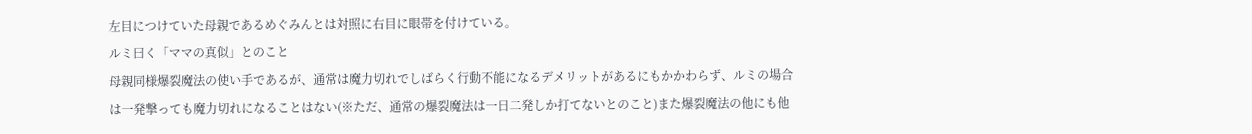左目につけていた母親であるめぐみんとは対照に右目に眼帯を付けている。
ルミ曰く「ママの真似」とのこと
母親同様爆裂魔法の使い手であるが、通常は魔力切れでしばらく行動不能になるデメリットがあるにもかかわらず、ルミの場合は一発撃っても魔力切れになることはない(※ただ、通常の爆裂魔法は一日二発しか打てないとのこと)また爆裂魔法の他にも他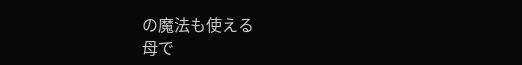の魔法も使える
母で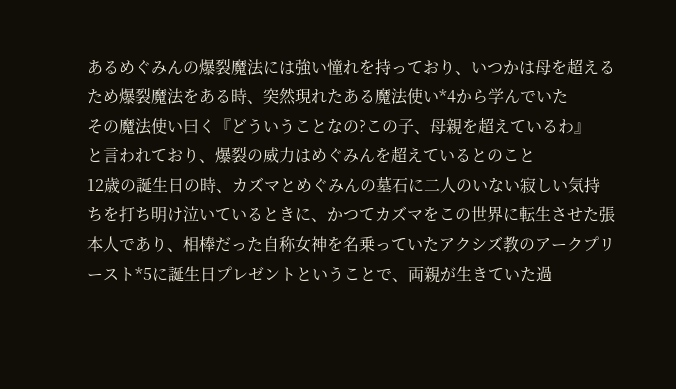あるめぐみんの爆裂魔法には強い憧れを持っており、いつかは母を超えるため爆裂魔法をある時、突然現れたある魔法使い*4から学んでいた
その魔法使い曰く『どういうことなの?この子、母親を超えているわ』
と言われており、爆裂の威力はめぐみんを超えているとのこと
12歳の誕生日の時、カズマとめぐみんの墓石に二人のいない寂しい気持ちを打ち明け泣いているときに、かつてカズマをこの世界に転生させた張本人であり、相棒だった自称女神を名乗っていたアクシズ教のアークプリースト*5に誕生日プレゼントということで、両親が生きていた過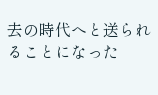去の時代へと送られることになった